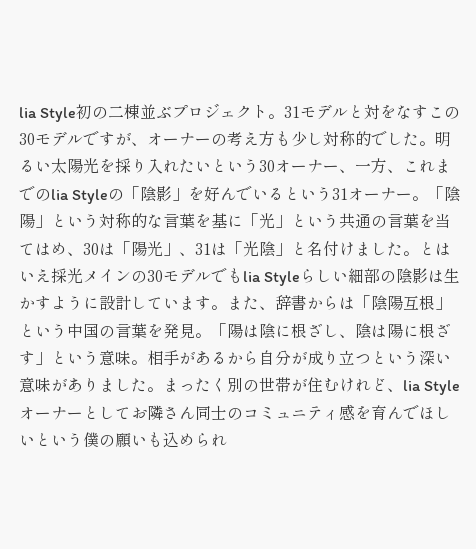lia Style初の二棟並ぶプロジェクト。31モデルと対をなすこの30モデルですが、オーナーの考え方も少し対称的でした。明るい太陽光を採り入れたいという30オーナー、一方、これまでのlia Styleの「陰影」を好んでいるという31オーナー。「陰陽」という対称的な言葉を基に「光」という共通の言葉を当てはめ、30は「陽光」、31は「光陰」と名付けました。とはいえ採光メインの30モデルでもlia Styleらしい細部の陰影は生かすように設計しています。また、辞書からは「陰陽互根」という中国の言葉を発見。「陽は陰に根ざし、陰は陽に根ざす」という意味。相手があるから自分が成り立つという深い意味がありました。まったく別の世帯が住むけれど、lia Styleオーナーとしてお隣さん同士のコミュニティ感を育んでほしいという僕の願いも込められ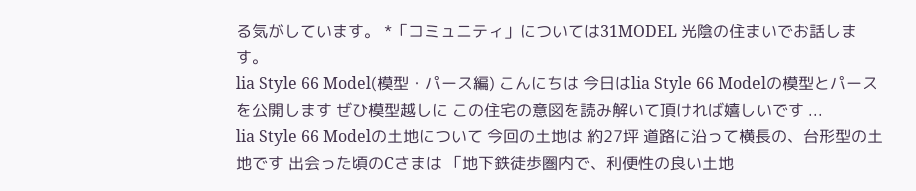る気がしています。 *「コミュニティ」については31MODEL 光陰の住まいでお話します。
lia Style 66 Model(模型・パース編) こんにちは 今日はlia Style 66 Modelの模型とパースを公開します ぜひ模型越しに この住宅の意図を読み解いて頂ければ嬉しいです ...
lia Style 66 Modelの土地について 今回の土地は 約27坪 道路に沿って横長の、台形型の土地です 出会った頃のCさまは 「地下鉄徒歩圏内で、利便性の良い土地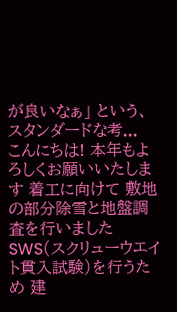が良いなぁ」 という、スタンダードな考...
こんにちは! 本年もよろしくお願いいたします 着工に向けて 敷地の部分除雪と地盤調査を行いました SWS(スクリューウエイト貫入試験)を行うため 建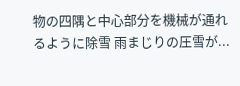物の四隅と中心部分を機械が通れるように除雪 雨まじりの圧雪が...